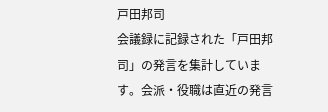戸田邦司
会議録に記録された「戸田邦司」の発言を集計しています。会派・役職は直近の発言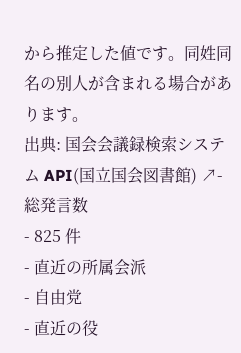から推定した値です。同姓同名の別人が含まれる場合があります。
出典: 国会会議録検索システム API(国立国会図書館) ↗- 総発言数
- 825 件
- 直近の所属会派
- 自由党
- 直近の役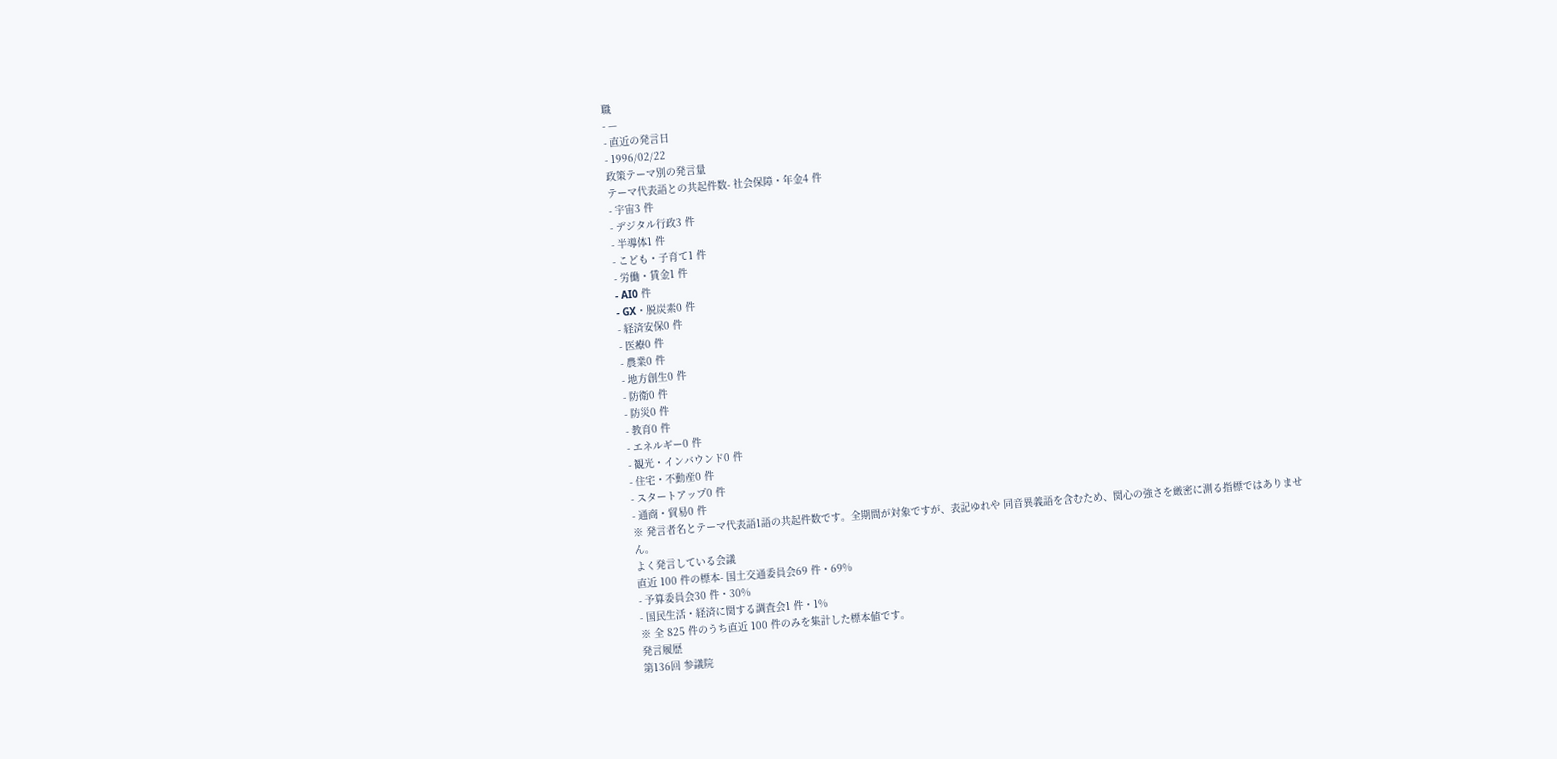職
- —
- 直近の発言日
- 1996/02/22
政策テーマ別の発言量
テーマ代表語との共起件数- 社会保障・年金4 件
- 宇宙3 件
- デジタル行政3 件
- 半導体1 件
- こども・子育て1 件
- 労働・賃金1 件
- AI0 件
- GX・脱炭素0 件
- 経済安保0 件
- 医療0 件
- 農業0 件
- 地方創生0 件
- 防衛0 件
- 防災0 件
- 教育0 件
- エネルギー0 件
- 観光・インバウンド0 件
- 住宅・不動産0 件
- スタートアップ0 件
- 通商・貿易0 件
※ 発言者名とテーマ代表語1語の共起件数です。全期間が対象ですが、表記ゆれや 同音異義語を含むため、関心の強さを厳密に測る指標ではありません。
よく発言している会議
直近 100 件の標本- 国土交通委員会69 件・69%
- 予算委員会30 件・30%
- 国民生活・経済に関する調査会1 件・1%
※ 全 825 件のうち直近 100 件のみを集計した標本値です。
発言履歴
第136回 参議院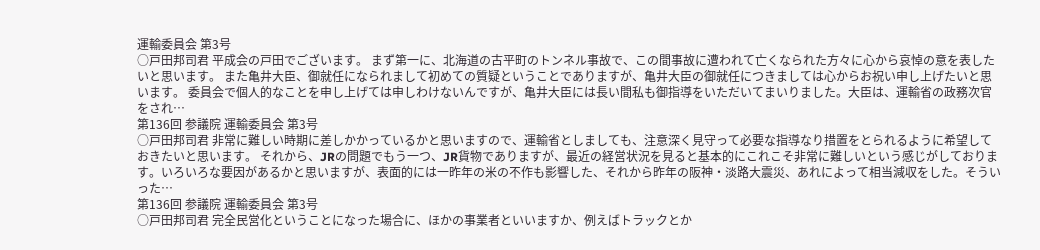運輸委員会 第3号
○戸田邦司君 平成会の戸田でございます。 まず第一に、北海道の古平町のトンネル事故で、この間事故に遭われて亡くなられた方々に心から哀悼の意を表したいと思います。 また亀井大臣、御就任になられまして初めての質疑ということでありますが、亀井大臣の御就任につきましては心からお祝い申し上げたいと思います。 委員会で個人的なことを申し上げては申しわけないんですが、亀井大臣には長い間私も御指導をいただいてまいりました。大臣は、運輸省の政務次官をされ…
第136回 参議院 運輸委員会 第3号
○戸田邦司君 非常に難しい時期に差しかかっているかと思いますので、運輸省としましても、注意深く見守って必要な指導なり措置をとられるように希望しておきたいと思います。 それから、JRの問題でもう一つ、JR貨物でありますが、最近の経営状況を見ると基本的にこれこそ非常に難しいという感じがしております。いろいろな要因があるかと思いますが、表面的には一昨年の米の不作も影響した、それから昨年の阪神・淡路大震災、あれによって相当減収をした。そういった…
第136回 参議院 運輸委員会 第3号
○戸田邦司君 完全民営化ということになった場合に、ほかの事業者といいますか、例えばトラックとか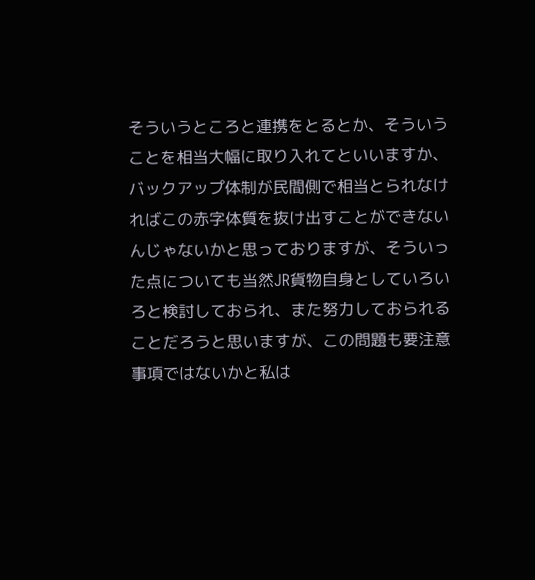そういうところと連携をとるとか、そういうことを相当大幅に取り入れてといいますか、バックアップ体制が民間側で相当とられなければこの赤字体質を抜け出すことができないんじゃないかと思っておりますが、そういった点についても当然JR貨物自身としていろいろと検討しておられ、また努力しておられることだろうと思いますが、この問題も要注意事項ではないかと私は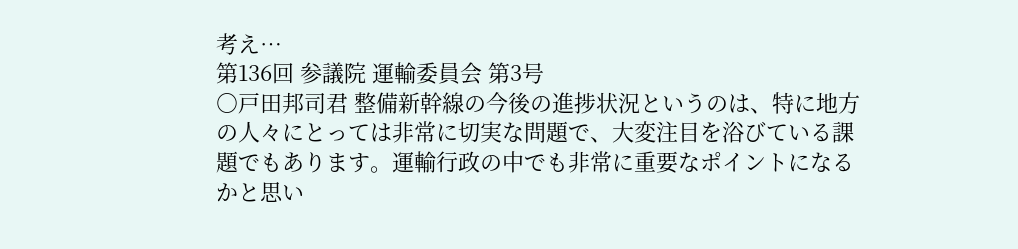考え…
第136回 参議院 運輸委員会 第3号
○戸田邦司君 整備新幹線の今後の進捗状況というのは、特に地方の人々にとっては非常に切実な問題で、大変注目を浴びている課題でもあります。運輸行政の中でも非常に重要なポイントになるかと思い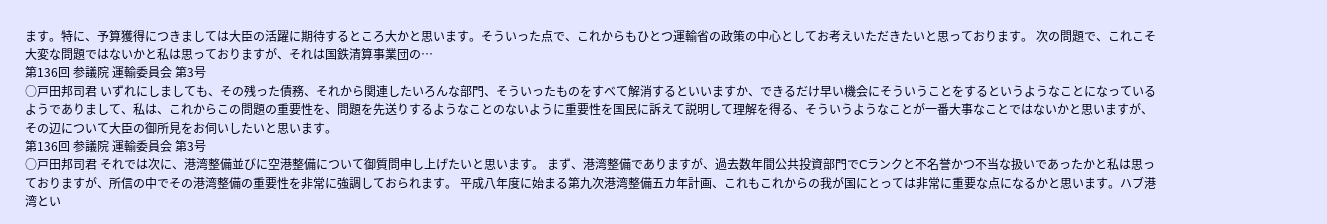ます。特に、予算獲得につきましては大臣の活躍に期待するところ大かと思います。そういった点で、これからもひとつ運輸省の政策の中心としてお考えいただきたいと思っております。 次の問題で、これこそ大変な問題ではないかと私は思っておりますが、それは国鉄清算事業団の…
第136回 参議院 運輸委員会 第3号
○戸田邦司君 いずれにしましても、その残った債務、それから関連したいろんな部門、そういったものをすべて解消するといいますか、できるだけ早い機会にそういうことをするというようなことになっているようでありまして、私は、これからこの問題の重要性を、問題を先送りするようなことのないように重要性を国民に訴えて説明して理解を得る、そういうようなことが一番大事なことではないかと思いますが、その辺について大臣の御所見をお伺いしたいと思います。
第136回 参議院 運輸委員会 第3号
○戸田邦司君 それでは次に、港湾整備並びに空港整備について御質問申し上げたいと思います。 まず、港湾整備でありますが、過去数年間公共投資部門でCランクと不名誉かつ不当な扱いであったかと私は思っておりますが、所信の中でその港湾整備の重要性を非常に強調しておられます。 平成八年度に始まる第九次港湾整備五カ年計画、これもこれからの我が国にとっては非常に重要な点になるかと思います。ハブ港湾とい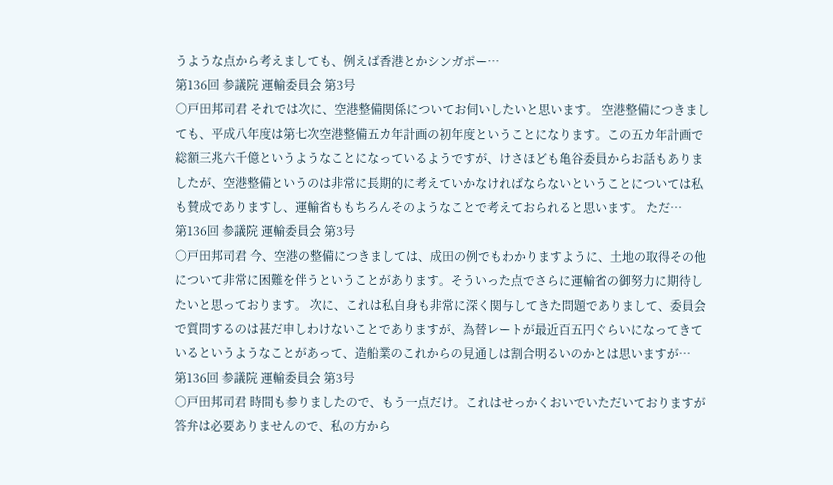うような点から考えましても、例えば香港とかシンガポー…
第136回 参議院 運輸委員会 第3号
○戸田邦司君 それでは次に、空港整備関係についてお伺いしたいと思います。 空港整備につきましても、平成八年度は第七次空港整備五カ年計画の初年度ということになります。この五カ年計画で総額三兆六千億というようなことになっているようですが、けさほども亀谷委員からお話もありましたが、空港整備というのは非常に長期的に考えていかなければならないということについては私も賛成でありますし、運輸省ももちろんそのようなことで考えておられると思います。 ただ…
第136回 参議院 運輸委員会 第3号
○戸田邦司君 今、空港の整備につきましては、成田の例でもわかりますように、土地の取得その他について非常に困難を伴うということがあります。そういった点でさらに運輸省の御努力に期待したいと思っております。 次に、これは私自身も非常に深く関与してきた問題でありまして、委員会で質問するのは甚だ申しわけないことでありますが、為替レートが最近百五円ぐらいになってきているというようなことがあって、造船業のこれからの見通しは割合明るいのかとは思いますが…
第136回 参議院 運輸委員会 第3号
○戸田邦司君 時間も参りましたので、もう一点だけ。これはせっかくおいでいただいておりますが答弁は必要ありませんので、私の方から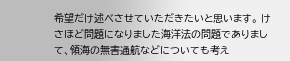希望だけ述べさせていただきたいと思います。 けさほど問題になりました海洋法の問題でありまして、領海の無害通航などについても考え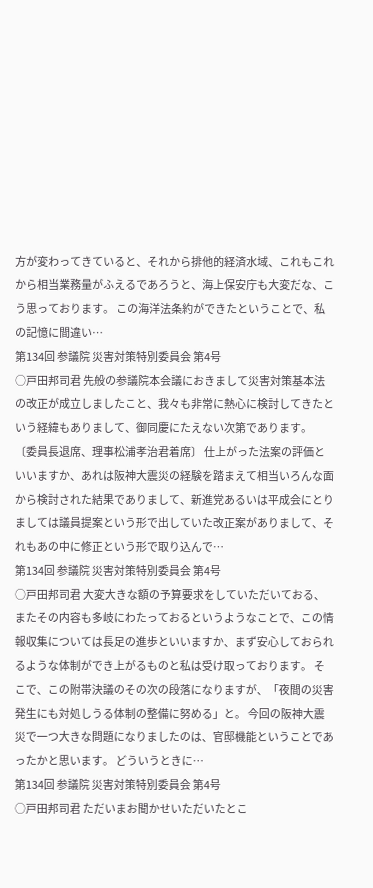方が変わってきていると、それから排他的経済水域、これもこれから相当業務量がふえるであろうと、海上保安庁も大変だな、こう思っております。 この海洋法条約ができたということで、私の記憶に間違い…
第134回 参議院 災害対策特別委員会 第4号
○戸田邦司君 先般の参議院本会議におきまして災害対策基本法の改正が成立しましたこと、我々も非常に熱心に検討してきたという経緯もありまして、御同慶にたえない次第であります。 〔委員長退席、理事松浦孝治君着席〕 仕上がった法案の評価といいますか、あれは阪神大震災の経験を踏まえて相当いろんな面から検討された結果でありまして、新進党あるいは平成会にとりましては議員提案という形で出していた改正案がありまして、それもあの中に修正という形で取り込んで…
第134回 参議院 災害対策特別委員会 第4号
○戸田邦司君 大変大きな額の予算要求をしていただいておる、またその内容も多岐にわたっておるというようなことで、この情報収集については長足の進歩といいますか、まず安心しておられるような体制ができ上がるものと私は受け取っております。 そこで、この附帯決議のその次の段落になりますが、「夜間の災害発生にも対処しうる体制の整備に努める」と。 今回の阪神大震災で一つ大きな問題になりましたのは、官邸機能ということであったかと思います。 どういうときに…
第134回 参議院 災害対策特別委員会 第4号
○戸田邦司君 ただいまお聞かせいただいたとこ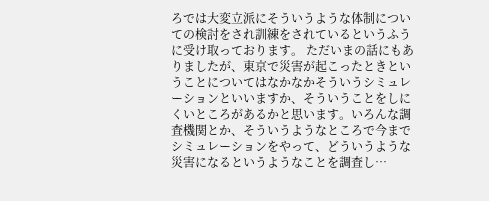ろでは大変立派にそういうような体制についての検討をされ訓練をされているというふうに受け取っております。 ただいまの話にもありましたが、東京で災害が起こったときということについてはなかなかそういうシミュレーションといいますか、そういうことをしにくいところがあるかと思います。いろんな調査機関とか、そういうようなところで今までシミュレーションをやって、どういうような災害になるというようなことを調査し…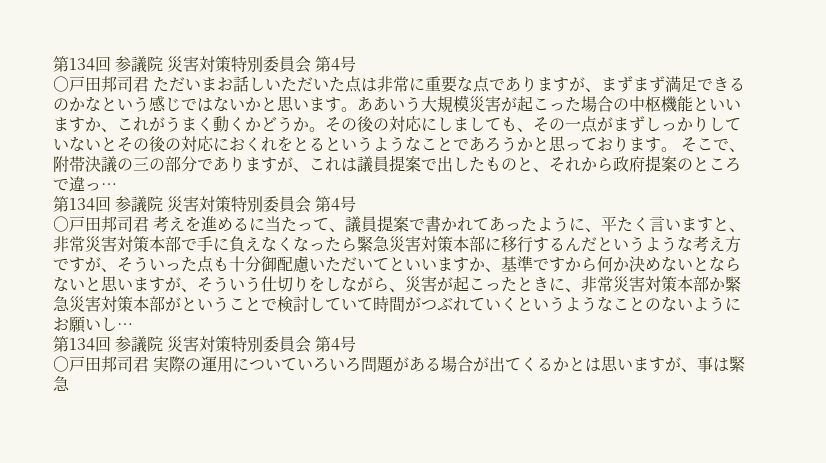第134回 参議院 災害対策特別委員会 第4号
○戸田邦司君 ただいまお話しいただいた点は非常に重要な点でありますが、まずまず満足できるのかなという感じではないかと思います。ああいう大規模災害が起こった場合の中枢機能といいますか、これがうまく動くかどうか。その後の対応にしましても、その一点がまずしっかりしていないとその後の対応におくれをとるというようなことであろうかと思っております。 そこで、附帯決議の三の部分でありますが、これは議員提案で出したものと、それから政府提案のところで違っ…
第134回 参議院 災害対策特別委員会 第4号
○戸田邦司君 考えを進めるに当たって、議員提案で書かれてあったように、平たく言いますと、非常災害対策本部で手に負えなくなったら緊急災害対策本部に移行するんだというような考え方ですが、そういった点も十分御配慮いただいてといいますか、基準ですから何か決めないとならないと思いますが、そういう仕切りをしながら、災害が起こったときに、非常災害対策本部か緊急災害対策本部がということで検討していて時間がつぶれていくというようなことのないようにお願いし…
第134回 参議院 災害対策特別委員会 第4号
○戸田邦司君 実際の運用についていろいろ問題がある場合が出てくるかとは思いますが、事は緊急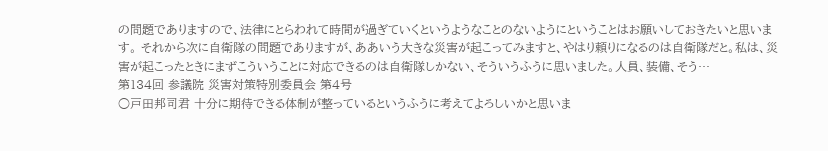の問題でありますので、法律にとらわれて時間が過ぎていくというようなことのないようにということはお願いしておきたいと思います。 それから次に自衛隊の問題でありますが、ああいう大きな災害が起こってみますと、やはり頼りになるのは自衛隊だと。私は、災害が起こったときにまずこういうことに対応できるのは自衛隊しかない、そういうふうに思いました。人員、装備、そう…
第134回 参議院 災害対策特別委員会 第4号
○戸田邦司君 十分に期待できる体制が整っているというふうに考えてよろしいかと思いま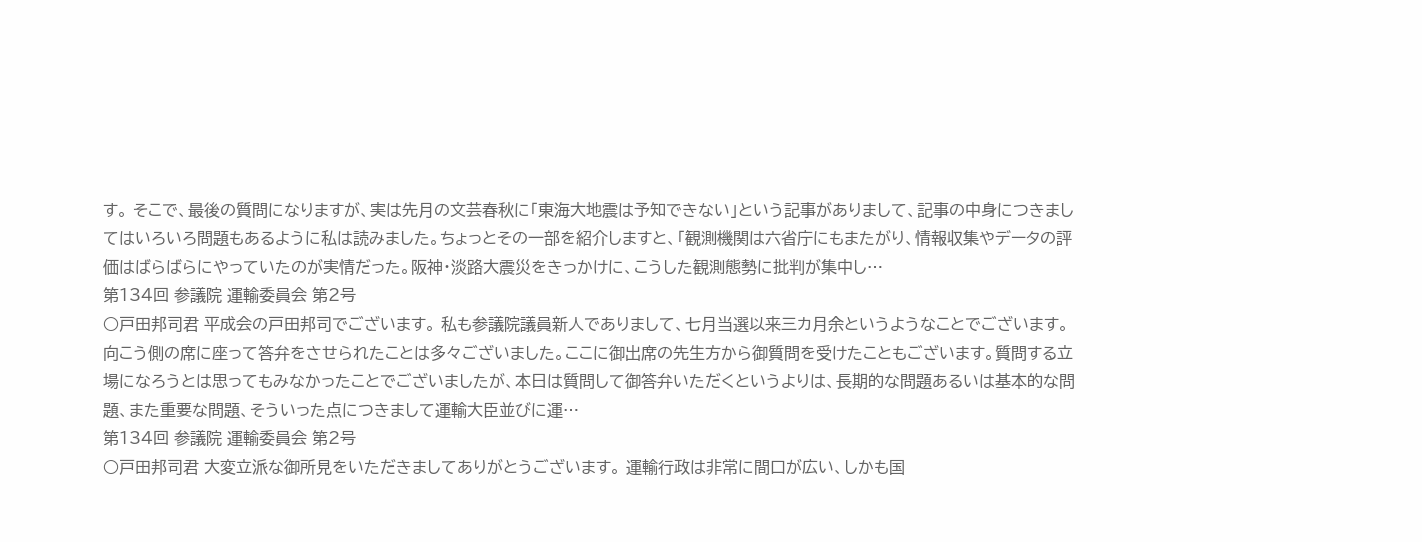す。 そこで、最後の質問になりますが、実は先月の文芸春秋に「東海大地震は予知できない」という記事がありまして、記事の中身につきましてはいろいろ問題もあるように私は読みました。ちょっとその一部を紹介しますと、「観測機関は六省庁にもまたがり、情報収集やデータの評価はばらばらにやっていたのが実情だった。阪神・淡路大震災をきっかけに、こうした観測態勢に批判が集中し…
第134回 参議院 運輸委員会 第2号
○戸田邦司君 平成会の戸田邦司でございます。 私も参議院議員新人でありまして、七月当選以来三カ月余というようなことでございます。向こう側の席に座って答弁をさせられたことは多々ございました。ここに御出席の先生方から御質問を受けたこともございます。質問する立場になろうとは思ってもみなかったことでございましたが、本日は質問して御答弁いただくというよりは、長期的な問題あるいは基本的な問題、また重要な問題、そういった点につきまして運輸大臣並びに運…
第134回 参議院 運輸委員会 第2号
○戸田邦司君 大変立派な御所見をいただきましてありがとうございます。 運輸行政は非常に間口が広い、しかも国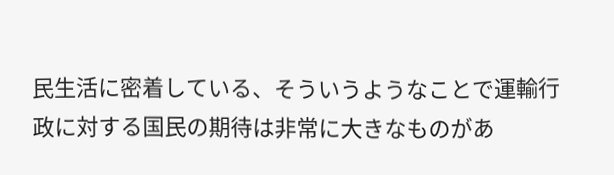民生活に密着している、そういうようなことで運輸行政に対する国民の期待は非常に大きなものがあ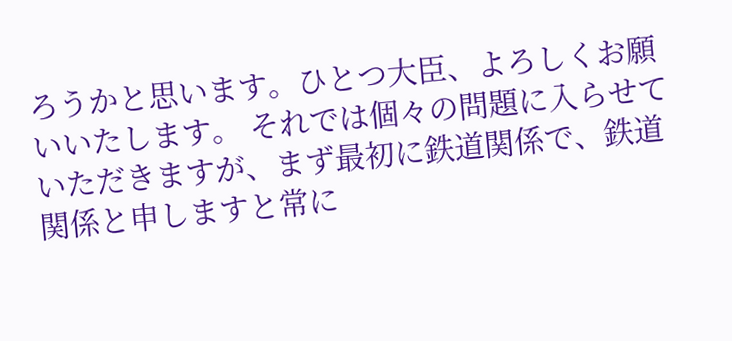ろうかと思います。ひとつ大臣、よろしくお願いいたします。 それでは個々の問題に入らせていただきますが、まず最初に鉄道関係で、鉄道関係と申しますと常に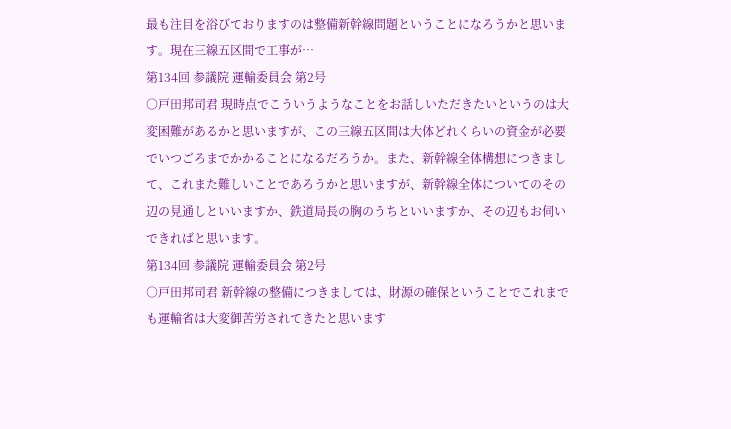最も注目を浴びておりますのは整備新幹線問題ということになろうかと思います。現在三線五区間で工事が…
第134回 参議院 運輸委員会 第2号
○戸田邦司君 現時点でこういうようなことをお話しいただきたいというのは大変困難があるかと思いますが、この三線五区間は大体どれくらいの資金が必要でいつごろまでかかることになるだろうか。また、新幹線全体構想につきまして、これまた難しいことであろうかと思いますが、新幹線全体についてのその辺の見通しといいますか、鉄道局長の胸のうちといいますか、その辺もお伺いできればと思います。
第134回 参議院 運輸委員会 第2号
○戸田邦司君 新幹線の整備につきましては、財源の確保ということでこれまでも運輸省は大変御苦労されてきたと思います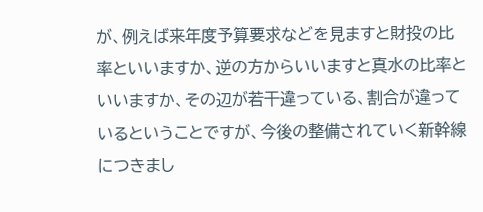が、例えば来年度予算要求などを見ますと財投の比率といいますか、逆の方からいいますと真水の比率といいますか、その辺が若干違っている、割合が違っているということですが、今後の整備されていく新幹線につきまし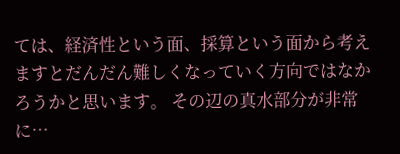ては、経済性という面、採算という面から考えますとだんだん難しくなっていく方向ではなかろうかと思います。 その辺の真水部分が非常に…